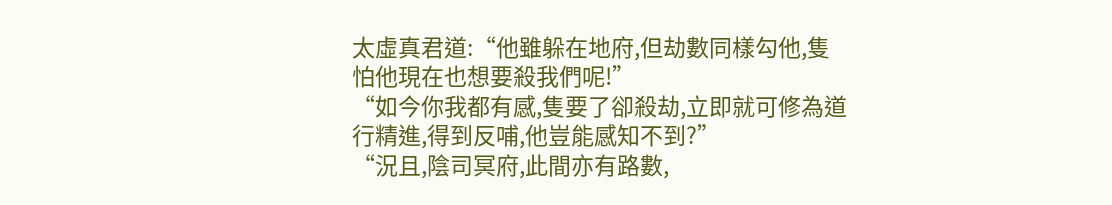太虛真君道:“他雖躲在地府,但劫數同樣勾他,隻怕他現在也想要殺我們呢!”
“如今你我都有感,隻要了卻殺劫,立即就可修為道行精進,得到反哺,他豈能感知不到?”
“況且,陰司冥府,此間亦有路數,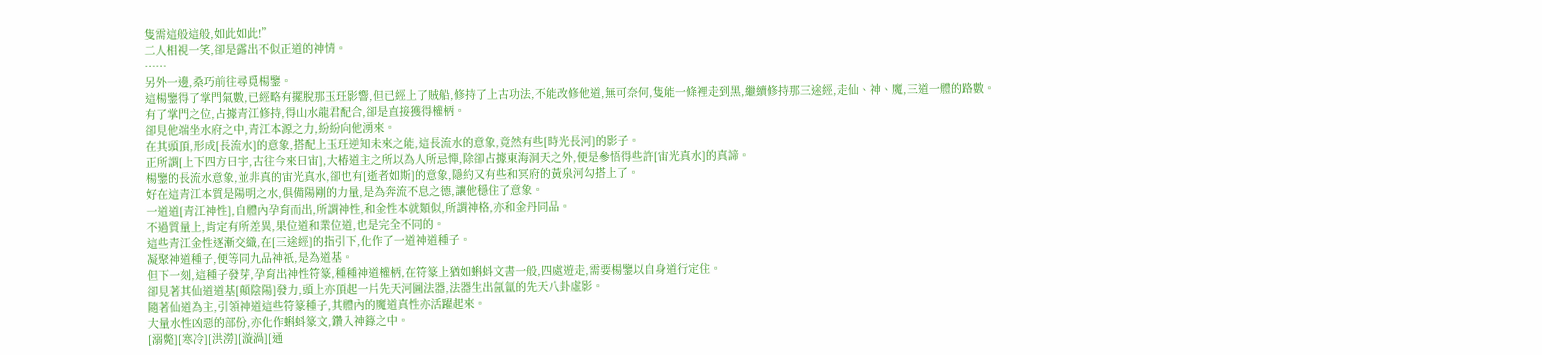隻需這般這般,如此如此!”
二人相視一笑,卻是露出不似正道的神情。
……
另外一邊,桑巧前往尋覓楊鑒。
這楊鑒得了掌門氣數,已經略有擺脫那玉玨影響,但已經上了賊船,修持了上古功法,不能改修他道,無可奈何,隻能一條裡走到黑,繼續修持那三途經,走仙、神、魔,三道一體的路數。
有了掌門之位,占據青江修持,得山水龍君配合,卻是直接獲得權柄。
卻見他端坐水府之中,青江本源之力,紛紛向他湧來。
在其頭頂,形成[長流水]的意象,搭配上玉玨逆知未來之能,這長流水的意象,竟然有些[時光長河]的影子。
正所謂[上下四方曰宇,古往今來曰宙],大椿道主之所以為人所忌憚,除卻占據東海洞天之外,便是參悟得些許[宙光真水]的真諦。
楊鑒的長流水意象,並非真的宙光真水,卻也有[逝者如斯]的意象,隱約又有些和冥府的黃泉河勾搭上了。
好在這青江本質是陽明之水,俱備陽剛的力量,是為奔流不息之德,讓他穩住了意象。
一道道[青江神性],自體內孕育而出,所謂神性,和金性本就類似,所謂神格,亦和金丹同品。
不過質量上,肯定有所差異,果位道和業位道,也是完全不同的。
這些青江金性逐漸交織,在[三途經]的指引下,化作了一道神道種子。
凝聚神道種子,便等同九品神祇,是為道基。
但下一刻,這種子發芽,孕育出神性符篆,種種神道權柄,在符篆上猶如蝌蚪文書一般,四處遊走,需要楊鑒以自身道行定住。
卻見著其仙道道基[顛陰陽]發力,頭上亦頂起一片先天河圖法器,法器生出氤氳的先天八卦虛影。
隨著仙道為主,引領神道這些符篆種子,其體內的魔道真性亦活躍起來。
大量水性凶惡的部份,亦化作蝌蚪篆文,鑽入神籙之中。
[溺斃][寒冷][洪澇][漩渦][通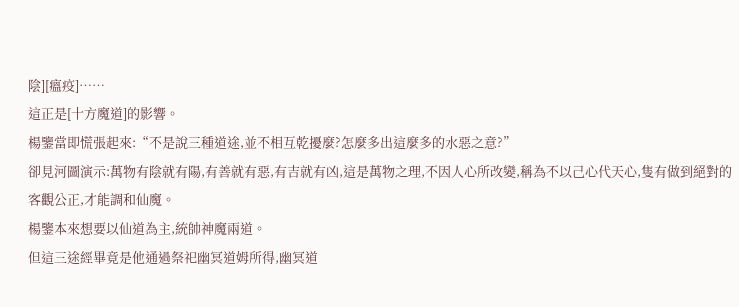陰][瘟疫]……
這正是[十方魔道]的影響。
楊鑒當即慌張起來:“不是說三種道途,並不相互乾擾麼?怎麼多出這麼多的水惡之意?”
卻見河圖演示:萬物有陰就有陽,有善就有惡,有吉就有凶,這是萬物之理,不因人心所改變,稱為不以己心代天心,隻有做到絕對的客觀公正,才能調和仙魔。
楊鑒本來想要以仙道為主,統帥神魔兩道。
但這三途經畢竟是他通過祭祀幽冥道姆所得,幽冥道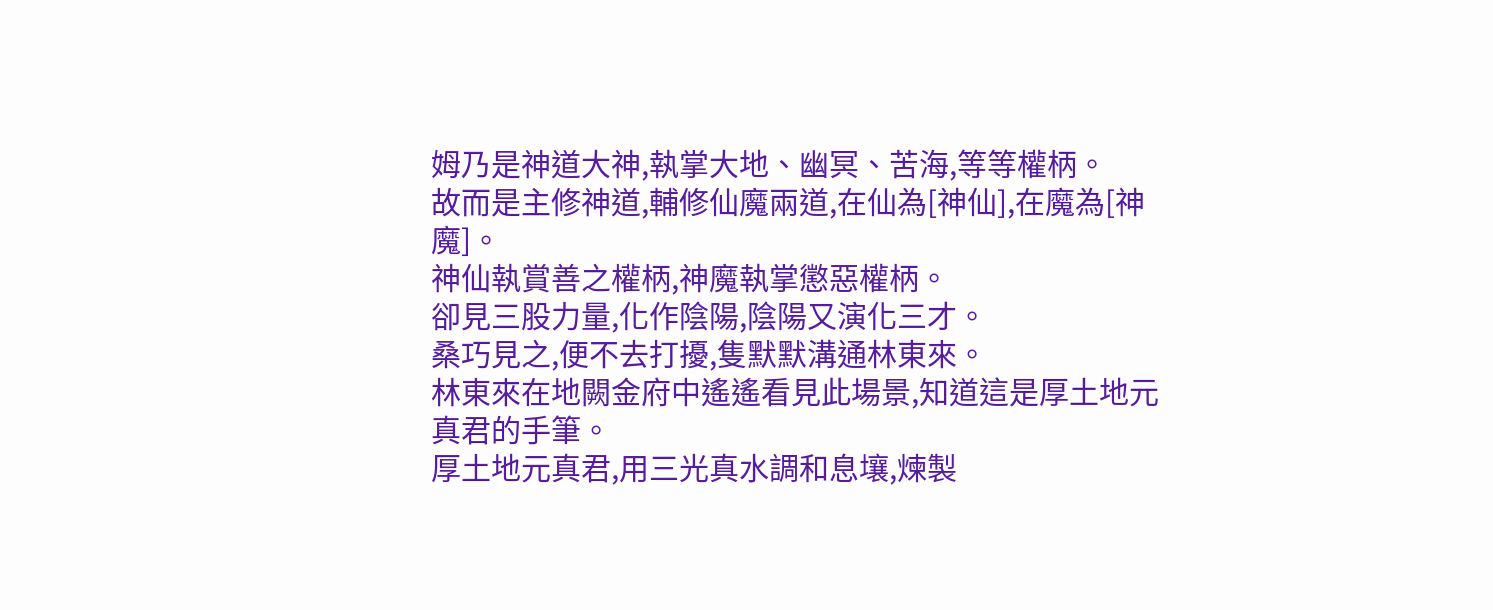姆乃是神道大神,執掌大地、幽冥、苦海,等等權柄。
故而是主修神道,輔修仙魔兩道,在仙為[神仙],在魔為[神魔]。
神仙執賞善之權柄,神魔執掌懲惡權柄。
卻見三股力量,化作陰陽,陰陽又演化三才。
桑巧見之,便不去打擾,隻默默溝通林東來。
林東來在地闕金府中遙遙看見此場景,知道這是厚土地元真君的手筆。
厚土地元真君,用三光真水調和息壤,煉製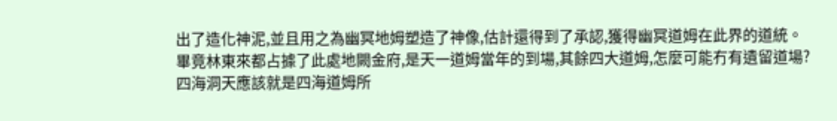出了造化神泥,並且用之為幽冥地姆塑造了神像,估計還得到了承認,獲得幽冥道姆在此界的道統。
畢竟林東來都占據了此處地闕金府,是天一道姆當年的到場,其餘四大道姆,怎麼可能冇有遺留道場?
四海洞天應該就是四海道姆所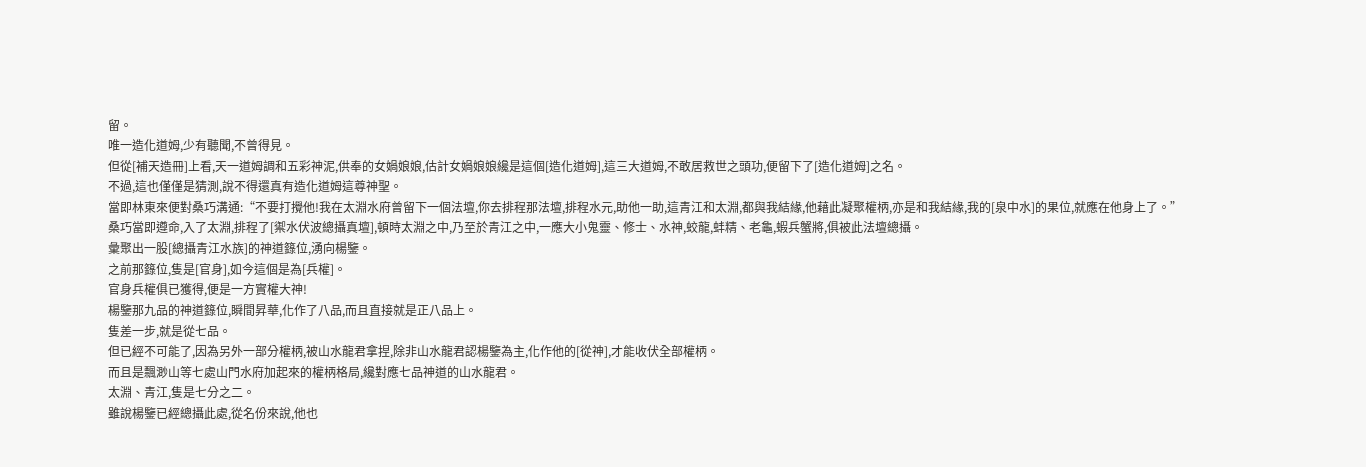留。
唯一造化道姆,少有聽聞,不曾得見。
但從[補天造冊]上看,天一道姆調和五彩神泥,供奉的女媧娘娘,估計女媧娘娘纔是這個[造化道姆],這三大道姆,不敢居救世之頭功,便留下了[造化道姆]之名。
不過,這也僅僅是猜測,說不得還真有造化道姆這尊神聖。
當即林東來便對桑巧溝通:“不要打攪他!我在太淵水府曾留下一個法壇,你去排程那法壇,排程水元,助他一助,這青江和太淵,都與我結緣,他藉此凝聚權柄,亦是和我結緣,我的[泉中水]的果位,就應在他身上了。”
桑巧當即遵命,入了太淵,排程了[禦水伏波總攝真壇],頓時太淵之中,乃至於青江之中,一應大小鬼靈、修士、水神,蛟龍,蚌精、老龜,蝦兵蟹將,俱被此法壇總攝。
彙聚出一股[總攝青江水族]的神道籙位,湧向楊鑒。
之前那籙位,隻是[官身],如今這個是為[兵權]。
官身兵權俱已獲得,便是一方實權大神!
楊鑒那九品的神道籙位,瞬間昇華,化作了八品,而且直接就是正八品上。
隻差一步,就是從七品。
但已經不可能了,因為另外一部分權柄,被山水龍君拿捏,除非山水龍君認楊鑒為主,化作他的[從神],才能收伏全部權柄。
而且是飄渺山等七處山門水府加起來的權柄格局,纔對應七品神道的山水龍君。
太淵、青江,隻是七分之二。
雖說楊鑒已經總攝此處,從名份來說,他也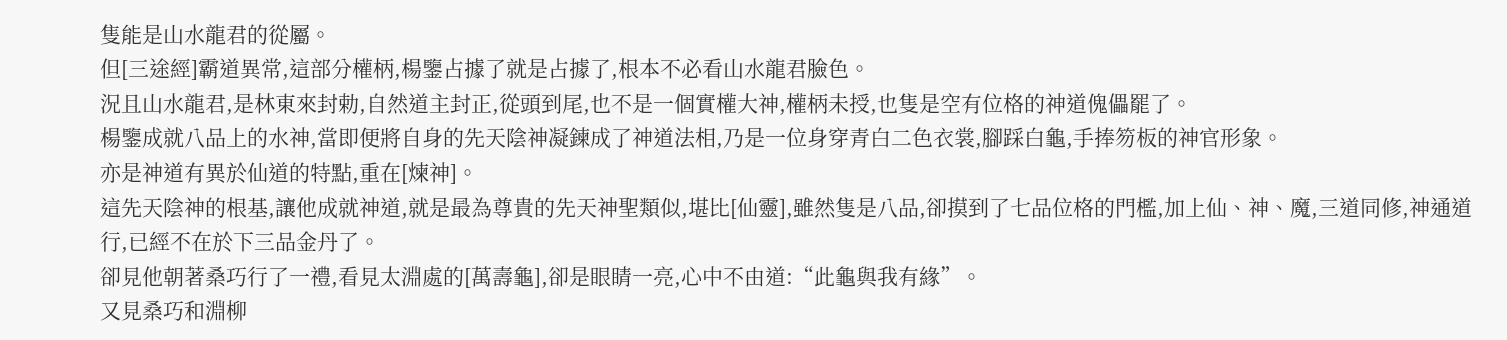隻能是山水龍君的從屬。
但[三途經]霸道異常,這部分權柄,楊鑒占據了就是占據了,根本不必看山水龍君臉色。
況且山水龍君,是林東來封勅,自然道主封正,從頭到尾,也不是一個實權大神,權柄未授,也隻是空有位格的神道傀儡罷了。
楊鑒成就八品上的水神,當即便將自身的先天陰神凝鍊成了神道法相,乃是一位身穿青白二色衣裳,腳踩白龜,手捧笏板的神官形象。
亦是神道有異於仙道的特點,重在[煉神]。
這先天陰神的根基,讓他成就神道,就是最為尊貴的先天神聖類似,堪比[仙靈],雖然隻是八品,卻摸到了七品位格的門檻,加上仙、神、魔,三道同修,神通道行,已經不在於下三品金丹了。
卻見他朝著桑巧行了一禮,看見太淵處的[萬壽龜],卻是眼睛一亮,心中不由道:“此龜與我有緣”。
又見桑巧和淵柳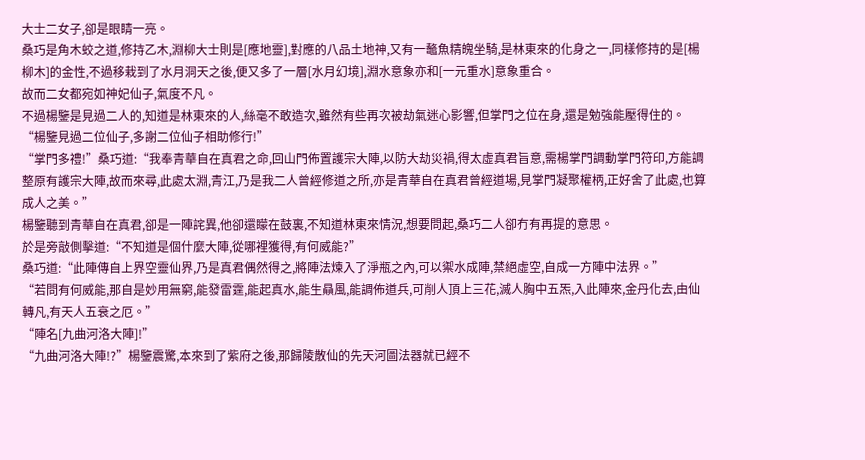大士二女子,卻是眼睛一亮。
桑巧是角木蛟之道,修持乙木,淵柳大士則是[應地靈],對應的八品土地神,又有一鼇魚精魄坐騎,是林東來的化身之一,同樣修持的是[楊柳木]的金性,不過移栽到了水月洞天之後,便又多了一層[水月幻境],淵水意象亦和[一元重水]意象重合。
故而二女都宛如神妃仙子,氣度不凡。
不過楊鑒是見過二人的,知道是林東來的人,絲毫不敢造次,雖然有些再次被劫氣迷心影響,但掌門之位在身,還是勉強能壓得住的。
“楊鑒見過二位仙子,多謝二位仙子相助修行!”
“掌門多禮!”桑巧道:“我奉青華自在真君之命,回山門佈置護宗大陣,以防大劫災禍,得太虛真君旨意,需楊掌門調動掌門符印,方能調整原有護宗大陣,故而來尋,此處太淵,青江,乃是我二人曾經修道之所,亦是青華自在真君曾經道場,見掌門凝聚權柄,正好舍了此處,也算成人之美。”
楊鑒聽到青華自在真君,卻是一陣詫異,他卻還矇在鼓裏,不知道林東來情況,想要問起,桑巧二人卻冇有再提的意思。
於是旁敲側擊道:“不知道是個什麼大陣,從哪裡獲得,有何威能?”
桑巧道:“此陣傳自上界空靈仙界,乃是真君偶然得之,將陣法煉入了淨瓶之內,可以禦水成陣,禁絕虛空,自成一方陣中法界。”
“若問有何威能,那自是妙用無窮,能發雷霆,能起真水,能生贔風,能調佈道兵,可削人頂上三花,滅人胸中五炁,入此陣來,金丹化去,由仙轉凡,有天人五衰之厄。”
“陣名[九曲河洛大陣]!”
“九曲河洛大陣!?”楊鑒震驚,本來到了紫府之後,那歸陵散仙的先天河圖法器就已經不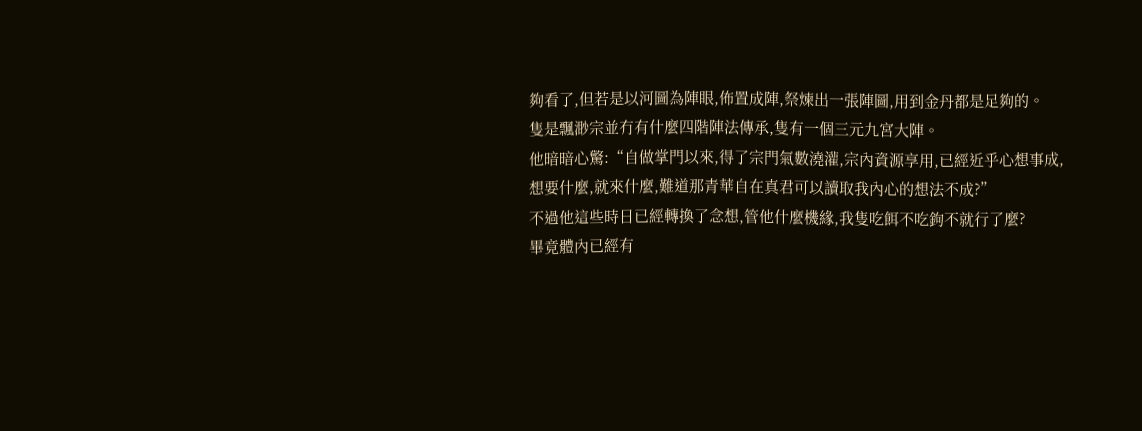夠看了,但若是以河圖為陣眼,佈置成陣,祭煉出一張陣圖,用到金丹都是足夠的。
隻是飄渺宗並冇有什麼四階陣法傳承,隻有一個三元九宮大陣。
他暗暗心驚:“自做掌門以來,得了宗門氣數澆灌,宗內資源享用,已經近乎心想事成,想要什麼,就來什麼,難道那青華自在真君可以讀取我內心的想法不成?”
不過他這些時日已經轉換了念想,管他什麼機緣,我隻吃餌不吃鉤不就行了麼?
畢竟體內已經有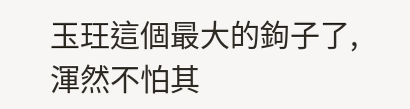玉玨這個最大的鉤子了,渾然不怕其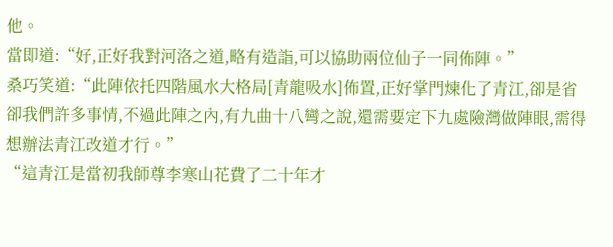他。
當即道:“好,正好我對河洛之道,略有造詣,可以協助兩位仙子一同佈陣。”
桑巧笑道:“此陣依托四階風水大格局[青龍吸水]佈置,正好掌門煉化了青江,卻是省卻我們許多事情,不過此陣之內,有九曲十八彎之說,還需要定下九處險灣做陣眼,需得想辦法青江改道才行。”
“這青江是當初我師尊李寒山花費了二十年才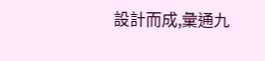設計而成,彙通九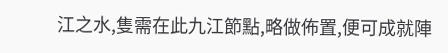江之水,隻需在此九江節點,略做佈置,便可成就陣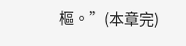樞。”(本章完)